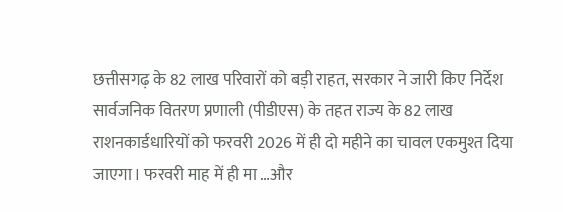छत्तीसगढ़ के 82 लाख परिवारों को बड़ी राहत, सरकार ने जारी किए निर्देश
सार्वजनिक वितरण प्रणाली (पीडीएस) के तहत राज्य के 82 लाख राशनकार्डधारियों को फरवरी 2026 में ही दो महीने का चावल एकमुश्त दिया जाएगा। फरवरी माह में ही मा …और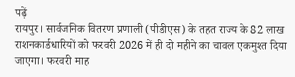पढ़ें
रायपुर। सार्वजनिक वितरण प्रणाली (पीडीएस) के तहत राज्य के 82 लाख राशनकार्डधारियों को फरवरी 2026 में ही दो महीने का चावल एकमुश्त दिया जाएगा। फरवरी माह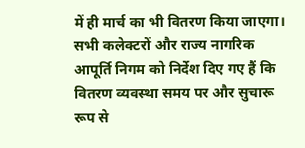में ही मार्च का भी वितरण किया जाएगा। सभी कलेक्टरों और राज्य नागरिक आपूर्ति निगम को निर्देश दिए गए हैं कि वितरण व्यवस्था समय पर और सुचारू रूप से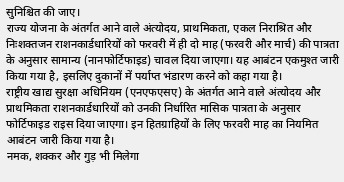सुनिश्चित की जाए।
राज्य योजना के अंतर्गत आने वाले अंत्योदय, प्राथमिकता, एकल निराश्रित और निःशक्तजन राशनकार्डधारियों को फरवरी में ही दो माह (फरवरी और मार्च) की पात्रता के अनुसार सामान्य (नानफोर्टिफाइड) चावल दिया जाएगा। यह आबंटन एकमुश्त जारी किया गया है, इसलिए दुकानों में पर्याप्त भंडारण करने को कहा गया है।
राष्ट्रीय खाद्य सुरक्षा अधिनियम (एनएफएसए) के अंतर्गत आने वाले अंत्योदय और प्राथमिकता राशनकार्डधारियों को उनकी निर्धारित मासिक पात्रता के अनुसार फोर्टिफाइड राइस दिया जाएगा। इन हितग्राहियों के लिए फरवरी माह का नियमित आबंटन जारी किया गया है।
नमक, शक्कर और गुड़ भी मिलेगा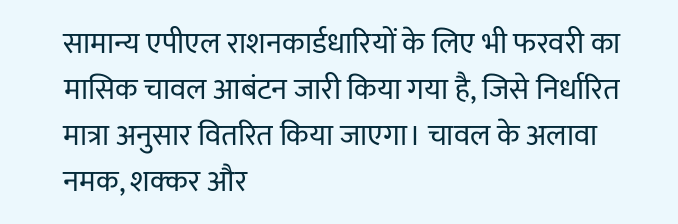सामान्य एपीएल राशनकार्डधारियों के लिए भी फरवरी का मासिक चावल आबंटन जारी किया गया है, जिसे निर्धारित मात्रा अनुसार वितरित किया जाएगा। चावल के अलावा नमक, शक्कर और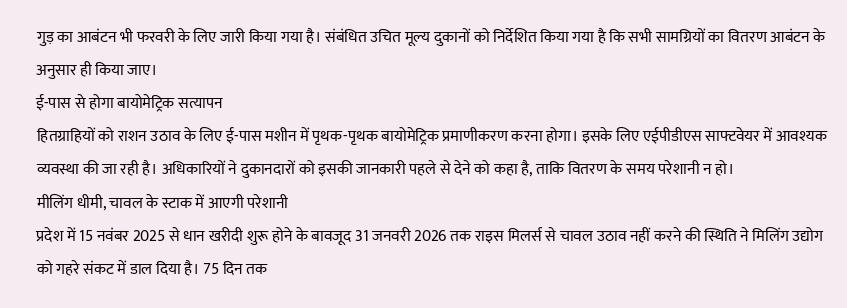गुड़ का आबंटन भी फरवरी के लिए जारी किया गया है। संबंधित उचित मूल्य दुकानों को निर्देशित किया गया है कि सभी सामग्रियों का वितरण आबंटन के अनुसार ही किया जाए।
ई-पास से होगा बायोमेट्रिक सत्यापन
हितग्राहियों को राशन उठाव के लिए ई-पास मशीन में पृथक-पृथक बायोमेट्रिक प्रमाणीकरण करना होगा। इसके लिए एईपीडीएस साफ्टवेयर में आवश्यक व्यवस्था की जा रही है। अधिकारियों ने दुकानदारों को इसकी जानकारी पहले से देने को कहा है, ताकि वितरण के समय परेशानी न हो।
मीलिंग धीमी, चावल के स्टाक में आएगी परेशानी
प्रदेश में 15 नवंबर 2025 से धान खरीदी शुरू होने के बावजूद 31 जनवरी 2026 तक राइस मिलर्स से चावल उठाव नहीं करने की स्थिति ने मिलिंग उद्योग को गहरे संकट में डाल दिया है। 75 दिन तक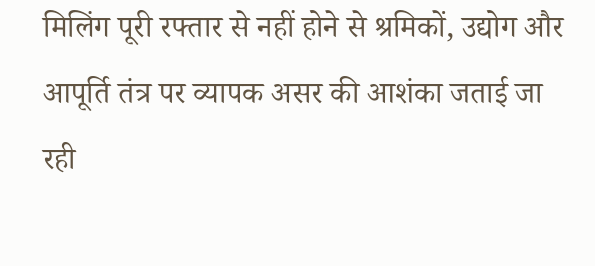मिलिंग पूरी रफ्तार से नहीं होने से श्रमिकों, उद्योग और आपूर्ति तंत्र पर व्यापक असर की आशंका जताई जा रही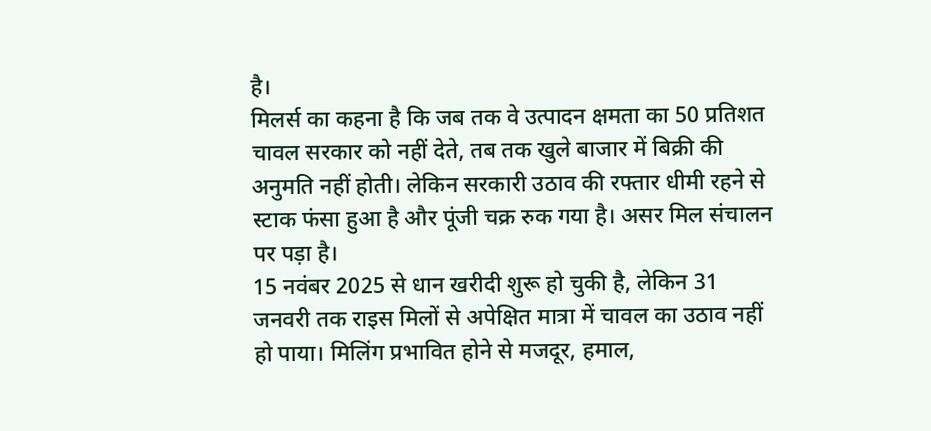है।
मिलर्स का कहना है कि जब तक वे उत्पादन क्षमता का 50 प्रतिशत चावल सरकार को नहीं देते, तब तक खुले बाजार में बिक्री की अनुमति नहीं होती। लेकिन सरकारी उठाव की रफ्तार धीमी रहने से स्टाक फंसा हुआ है और पूंजी चक्र रुक गया है। असर मिल संचालन पर पड़ा है।
15 नवंबर 2025 से धान खरीदी शुरू हो चुकी है, लेकिन 31 जनवरी तक राइस मिलों से अपेक्षित मात्रा में चावल का उठाव नहीं हो पाया। मिलिंग प्रभावित होने से मजदूर, हमाल,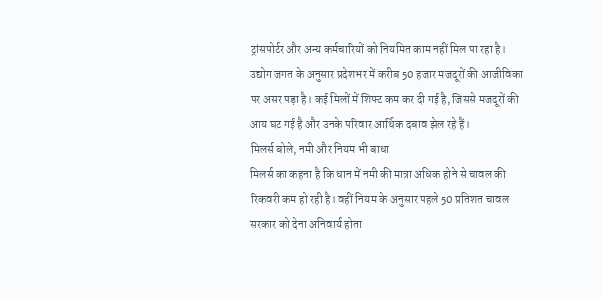ट्रांसपोर्टर और अन्य कर्मचारियों को नियमित काम नहीं मिल पा रहा है। उद्योग जगत के अनुसार प्रदेशभर में करीब 50 हजार मजदूरों की आजीविका पर असर पड़ा है। कई मिलों में शिफ्ट कम कर दी गई है, जिससे मजदूरों की आय घट गई है और उनके परिवार आर्थिक दबाव झेल रहे हैं।
मिलर्स बोले, नमी और नियम भी बाधा
मिलर्स का कहना है कि धान में नमी की मात्रा अधिक होने से चावल की रिकवरी कम हो रही है। वहीं नियम के अनुसार पहले 50 प्रतिशत चावल सरकार को देना अनिवार्य होता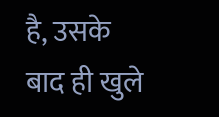है, उसके बाद ही खुले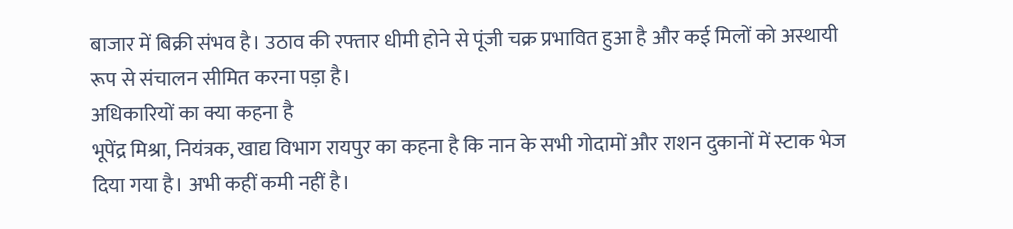बाजार में बिक्री संभव है। उठाव की रफ्तार धीमी होने से पूंजी चक्र प्रभावित हुआ है और कई मिलों को अस्थायी रूप से संचालन सीमित करना पड़ा है।
अधिकारियों का क्या कहना है
भूपेंद्र मिश्रा, नियंत्रक, खाद्य विभाग रायपुर का कहना है कि नान के सभी गोदामों और राशन दुकानों में स्टाक भेज दिया गया है। अभी कहीं कमी नहीं है।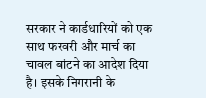सरकार ने कार्डधारियों को एक साथ फरवरी और मार्च का चावल बांटने का आदेश दिया है। इसके निगरानी के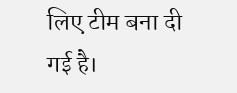लिए टीम बना दी गई है।